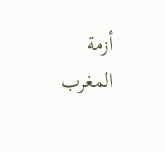أزمة المغرب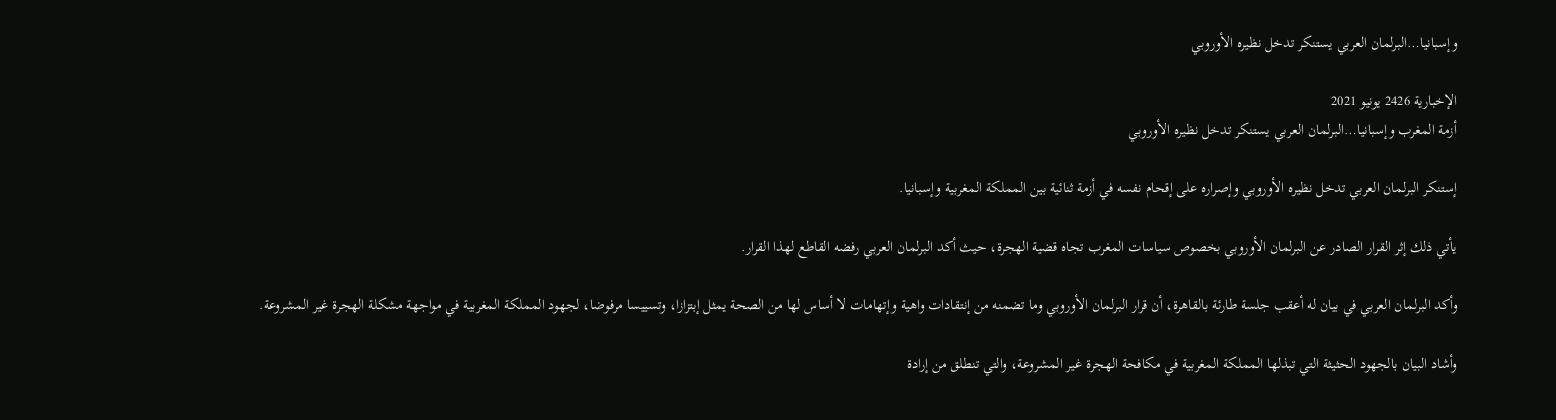وإسبانيا…البرلمان العربي يستنكر تدخل نظيره الأوروبي

الإخبارية 2426 يونيو 2021
أزمة المغرب وإسبانيا…البرلمان العربي يستنكر تدخل نظيره الأوروبي

إستنكر البرلمان العربي تدخل نظيره الأوروبي وإصراره على إقحام نفسه في أزمة ثنائية بين المملكة المغربية وإسبانيا.

يأتي ذلك إثر القرار الصادر عن البرلمان الأوروبي بخصوص سياسات المغرب تجاه قضية الهجرة، حيث أكد البرلمان العربي رفضه القاطع لهذا القرار.

وأكد البرلمان العربي في بيان له أعقب جلسة طارئة بالقاهرة، أن قرار البرلمان الأوروبي وما تضمنه من إنتقادات واهية وإتهامات لا أساس لها من الصحة يمثل إبتزازا، وتسييسا مرفوضا، لجهود المملكة المغربية في مواجهة مشكلة الهجرة غير المشروعة.

وأشاد البيان بالجهود الحثيثة التي تبذلها المملكة المغربية في مكافحة الهجرة غير المشروعة، والتي تنطلق من إرادة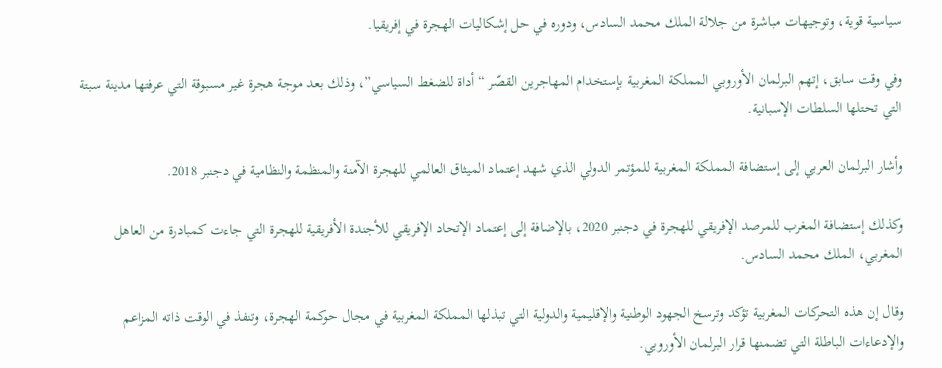سياسية قوية، وتوجيهات مباشرة من جلالة الملك محمد السادس، ودوره في حل إشكاليات الهجرة في إفريقيا.

وفي وقت سابق، إتهم البرلمان الأوروبي المملكة المغربية بإستخدام المهاجرين القصّر “أداة للضغط السياسي”، وذلك بعد موجة هجرة غير مسبوقة التي عرفتها مدينة سبتة التي تحتلها السلطات الإسبانية.

وأشار البرلمان العربي إلى إستضافة المملكة المغربية للمؤتمر الدولي الذي شهد إعتماد الميثاق العالمي للهجرة الآمنة والمنظمة والنظامية في دجنبر 2018.

وكذلك إستضافة المغرب للمرصد الإفريقي للهجرة في دجنبر 2020، بالإضافة إلى إعتماد الإتحاد الإفريقي للأجندة الأفريقية للهجرة التي جاءت كمبادرة من العاهل المغربي، الملك محمد السادس.

وقال إن هذه التحركات المغربية تؤكد وترسخ الجهود الوطنية والإقليمية والدولية التي تبذلها المملكة المغربية في مجال حوكمة الهجرة، وتنفذ في الوقت ذاته المزاعم والإدعاءات الباطلة التي تضمنها قرار البرلمان الأوروبي.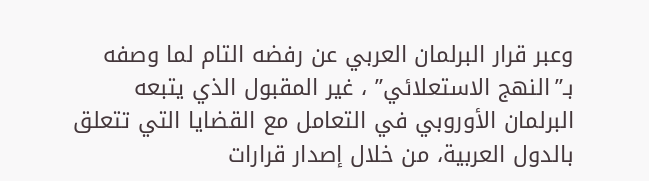وعبر قرار البرلمان العربي عن رفضه التام لما وصفه بـ”النهج الاستعلائي” ، غير المقبول الذي يتبعه البرلمان الأوروبي في التعامل مع القضايا التي تتعلق بالدول العربية، من خلال إصدار قرارات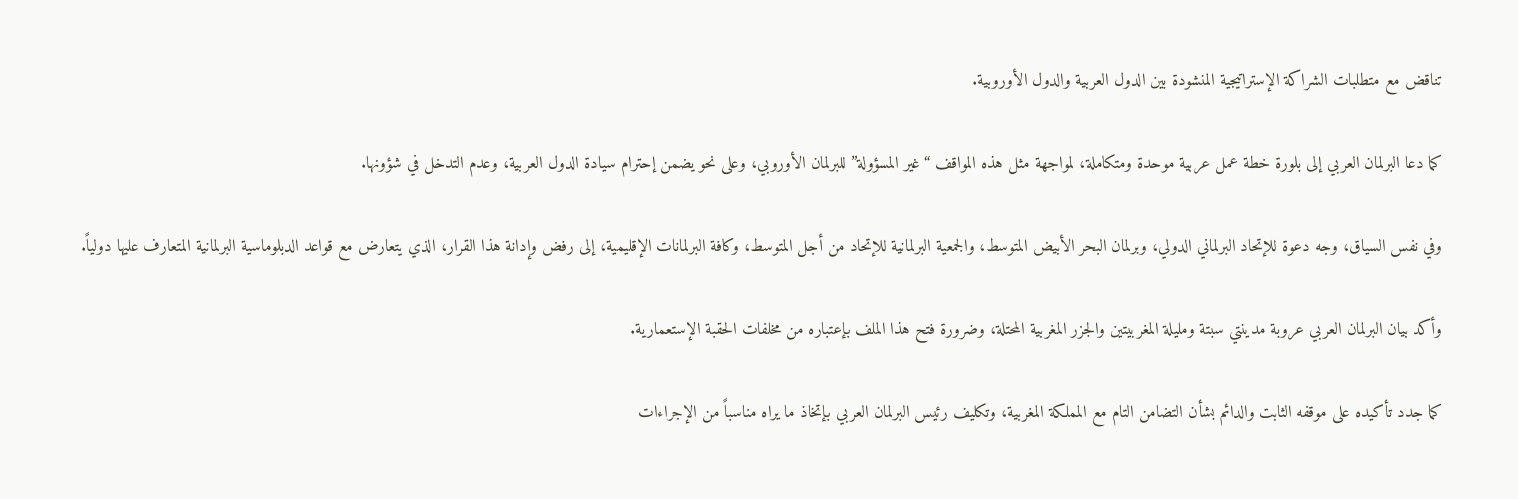تناقض مع متطلبات الشراكة الإستراتيجية المنشودة بين الدول العربية والدول الأوروبية.

كما دعا البرلمان العربي إلى بلورة خطة عمل عربية موحدة ومتكاملة، لمواجهة مثل هذه المواقف “غير المسؤولة” للبرلمان الأوروبي، وعلى نحو يضمن إحترام سيادة الدول العربية، وعدم التدخل في شؤونها.

وفي نفس السياق، وجه دعوة للإتحاد البرلماني الدولي، وبرلمان البحر الأبيض المتوسط، والجمعية البرلمانية للإتحاد من أجل المتوسط، وكافة البرلمانات الإقليمية، إلى رفض وإدانة هذا القرار، الذي يتعارض مع قواعد الدبلوماسية البرلمانية المتعارف عليها دولياً.

وأكد بيان البرلمان العربي عروبة مدينتي سبتة ومليلة المغربيتين والجزر المغربية المحتلة، وضرورة فتح هذا الملف بإعتباره من مخلفات الحقبة الإستعمارية.

كما جدد تأكيده على موقفه الثابت والدائم بشأن التضامن التام مع المملكة المغربية، وتكليف رئيس البرلمان العربي بإتخاذ ما يراه مناسباً من الإجراءات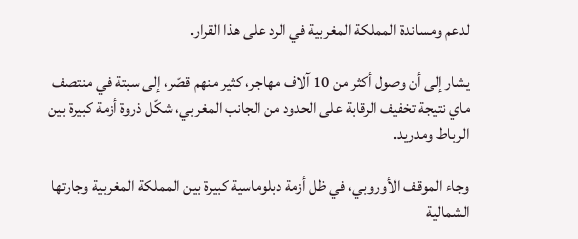لدعم ومساندة المملكة المغربية في الرد على هذا القرار.

يشار إلى أن وصول أكثر من 10 آلاف مهاجر، كثير منهم قصّر، إلى سبتة في منتصف ماي نتيجة تخفيف الرقابة على الحدود من الجانب المغربي، شكّل ذروة أزمة كبيرة بين الرباط ومدريد.

وجاء الموقف الأوروبي، في ظل أزمة دبلوماسية كبيرة بين المملكة المغربية وجارتها الشمالية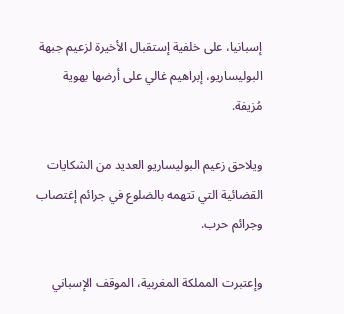إسبانيا، على خلفية إستقبال الأخيرة لزعيم جبهة البوليساريو، إبراهيم غالي على أرضها بهوية مُزيفة.

ويلاحق زعيم البوليساريو العديد من الشكايات القضائية التي تتهمه بالضلوع في جرائم إغتصاب وجرائم حرب.

وإعتبرت المملكة المغربية، الموقف الإسباني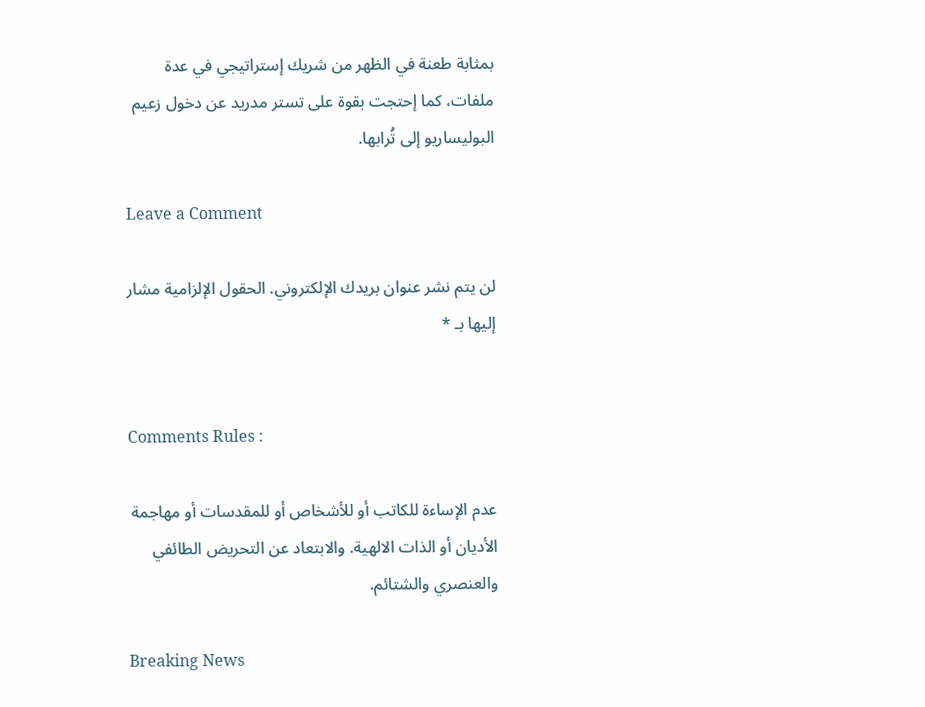بمثابة طعنة في الظهر من شريك إستراتيجي في عدة ملفات، كما إحتجت بقوة على تستر مدريد عن دخول زعيم البوليساريو إلى تُرابها.

Leave a Comment

لن يتم نشر عنوان بريدك الإلكتروني. الحقول الإلزامية مشار إليها بـ *


Comments Rules :

عدم الإساءة للكاتب أو للأشخاص أو للمقدسات أو مهاجمة الأديان أو الذات الالهية. والابتعاد عن التحريض الطائفي والعنصري والشتائم.

Breaking News